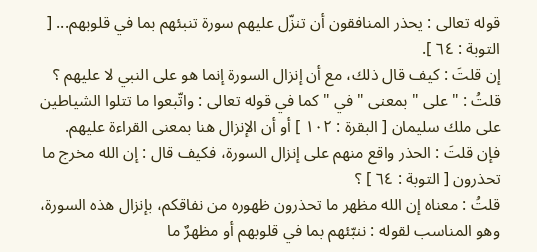قوله تعالى : يحذر المنافقون أن تنزّل عليهم سورة تنبئهم بما في قلوبهم... [ التوبة : ٦٤ ].
إن قلتَ : كيف قال ذلك، مع أن إنزال السورة إنما هو على النبي لا عليهم ؟
قلتُ : " على " بمعنى " في " كما في قوله تعالى : واتّبعوا ما تتلوا الشياطين على ملك سليمان [ البقرة : ١٠٢ ] أو أن الإنزال هنا بمعنى القراءة عليهم.
فإن قلتَ : الحذر واقع منهم على إنزال السورة، فكيف قال : إن الله مخرج ما تحذرون [ التوبة : ٦٤ ] ؟
قلتُ : معناه إن الله مظهر ما تحذرون ظهوره من نفاقكم، بإنزال هذه السورة، وهو المناسب لقوله : ننبّئهم بما في قلوبهم أو مظهرٌ ما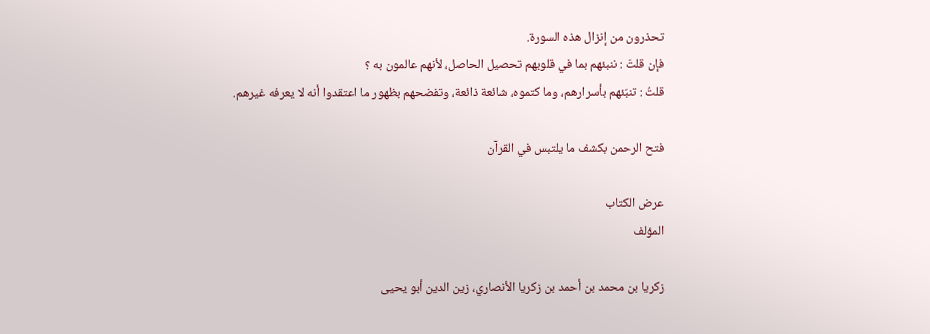تحذرون من إنزال هذه السورة.
فإن قلتَ : ننبئهم بما في قلوبهم تحصيل الحاصل، لأنهم عالمون به ؟
قلتُ : تنبّئهم بأسرارهم، وما كتموه، شائعة ذائعة، وتفضحهم بظهور ما اعتقدوا أنه لا يعرفه غيرهم.

فتح الرحمن بكشف ما يلتبس في القرآن

عرض الكتاب
المؤلف

زكريا بن محمد بن أحمد بن زكريا الأنصاري، زين الدين أبو يحيى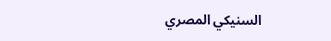السنيكي المصري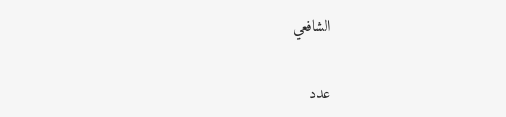الشافعي

عدد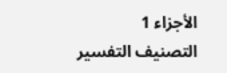الأجزاء 1
التصنيف التفسير